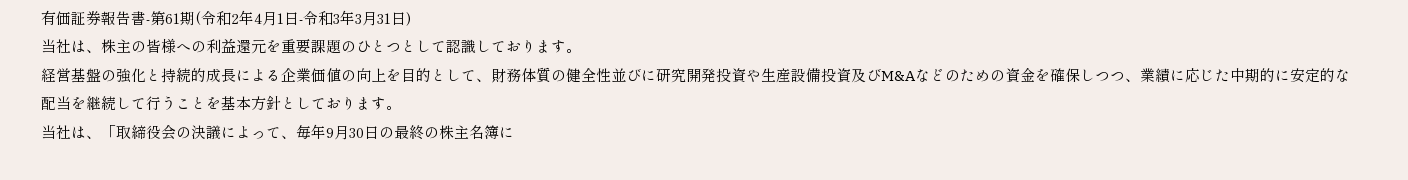有価証券報告書-第61期(令和2年4月1日-令和3年3月31日)
当社は、株主の皆様への利益還元を重要課題のひとつとして認識しております。
経営基盤の強化と持続的成長による企業価値の向上を目的として、財務体質の健全性並びに研究開発投資や生産設備投資及びM&Aなどのための資金を確保しつつ、業績に応じた中期的に安定的な配当を継続して行うことを基本方針としております。
当社は、「取締役会の決議によって、毎年9月30日の最終の株主名簿に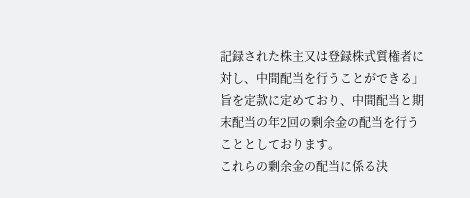記録された株主又は登録株式質権者に対し、中間配当を行うことができる」旨を定款に定めており、中間配当と期末配当の年2回の剰余金の配当を行うこととしております。
これらの剰余金の配当に係る決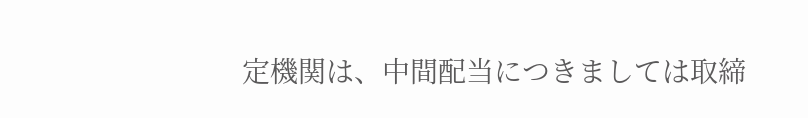定機関は、中間配当につきましては取締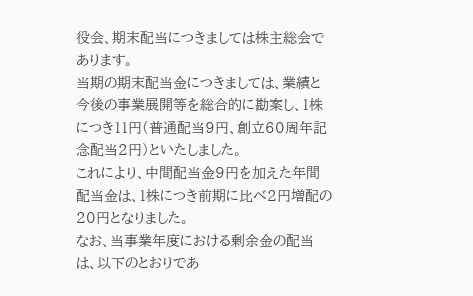役会、期末配当につきましては株主総会であります。
当期の期末配当金につきましては、業績と今後の事業展開等を総合的に勘案し、1株につき11円(普通配当9円、創立60周年記念配当2円)といたしました。
これにより、中間配当金9円を加えた年間配当金は、1株につき前期に比べ2円増配の20円となりました。
なお、当事業年度における剰余金の配当は、以下のとおりであ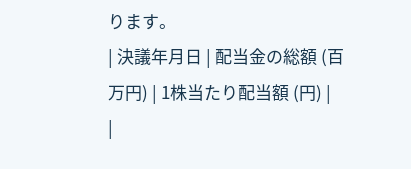ります。
| 決議年月日 | 配当金の総額 (百万円) | 1株当たり配当額 (円) |
|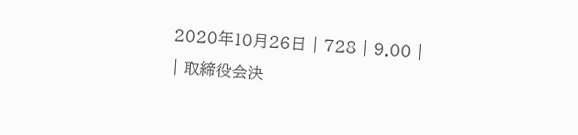2020年10月26日 | 728 | 9.00 |
| 取締役会決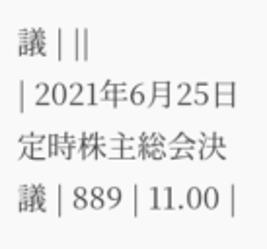議 | ||
| 2021年6月25日 定時株主総会決議 | 889 | 11.00 |